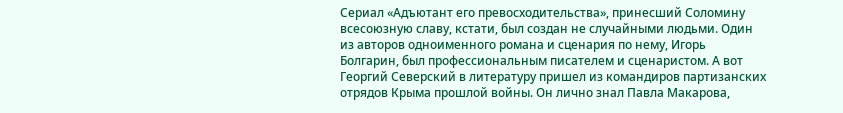Сериал «Адъютант его превосходительства», принесший Соломину всесоюзную славу, кстати, был создан не случайными людьми. Один из авторов одноименного романа и сценария по нему, Игорь Болгарин, был профессиональным писателем и сценаристом. А вот Георгий Северский в литературу пришел из командиров партизанских отрядов Крыма прошлой войны. Он лично знал Павла Макарова,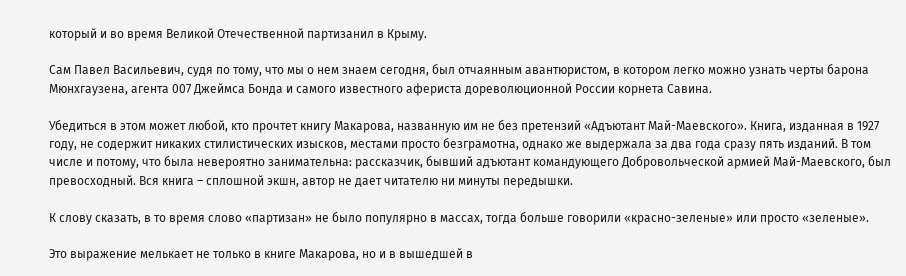который и во время Великой Отечественной партизанил в Крыму.

Сам Павел Васильевич, судя по тому, что мы о нем знаем сегодня, был отчаянным авантюристом, в котором легко можно узнать черты барона Мюнхгаузена, агента 007 Джеймса Бонда и самого известного афериста дореволюционной России корнета Савина.

Убедиться в этом может любой, кто прочтет книгу Макарова, названную им не без претензий «Адъютант Май-Маевского». Книга, изданная в 1927 году, не содержит никаких стилистических изысков, местами просто безграмотна, однако же выдержала за два года сразу пять изданий. В том числе и потому, что была невероятно занимательна: рассказчик, бывший адъютант командующего Добровольческой армией Май-Маевского, был превосходный. Вся книга – сплошной экшн, автор не дает читателю ни минуты передышки.

К слову сказать, в то время слово «партизан» не было популярно в массах, тогда больше говорили «красно-зеленые» или просто «зеленые».

Это выражение мелькает не только в книге Макарова, но и в вышедшей в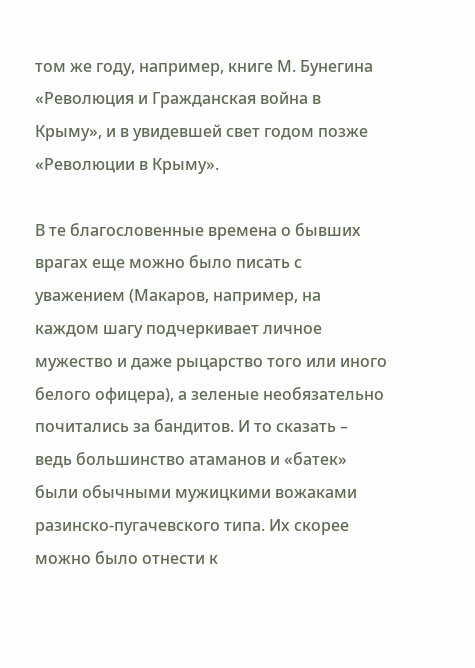том же году, например, книге М. Бунегина «Революция и Гражданская война в Крыму», и в увидевшей свет годом позже «Революции в Крыму».

В те благословенные времена о бывших врагах еще можно было писать с уважением (Макаров, например, на каждом шагу подчеркивает личное мужество и даже рыцарство того или иного белого офицера), а зеленые необязательно почитались за бандитов. И то сказать – ведь большинство атаманов и «батек» были обычными мужицкими вожаками разинско-пугачевского типа. Их скорее можно было отнести к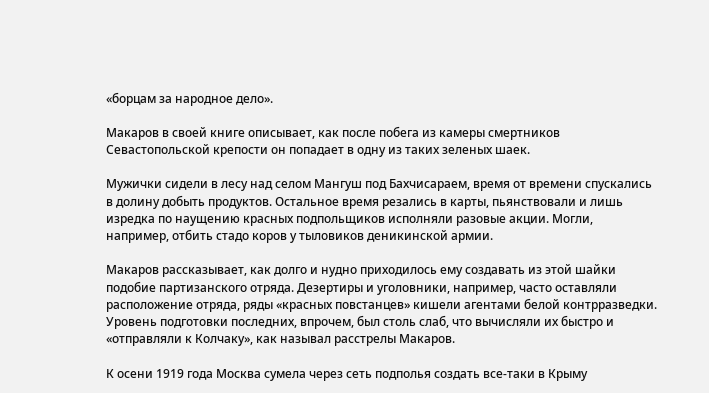«борцам за народное дело».

Макаров в своей книге описывает, как после побега из камеры смертников Севастопольской крепости он попадает в одну из таких зеленых шаек.

Мужички сидели в лесу над селом Мангуш под Бахчисараем, время от времени спускались в долину добыть продуктов. Остальное время резались в карты, пьянствовали и лишь изредка по наущению красных подпольщиков исполняли разовые акции. Могли, например, отбить стадо коров у тыловиков деникинской армии.

Макаров рассказывает, как долго и нудно приходилось ему создавать из этой шайки подобие партизанского отряда. Дезертиры и уголовники, например, часто оставляли расположение отряда, ряды «красных повстанцев» кишели агентами белой контрразведки. Уровень подготовки последних, впрочем, был столь слаб, что вычисляли их быстро и «отправляли к Колчаку», как называл расстрелы Макаров.

К осени 1919 года Москва сумела через сеть подполья создать все-таки в Крыму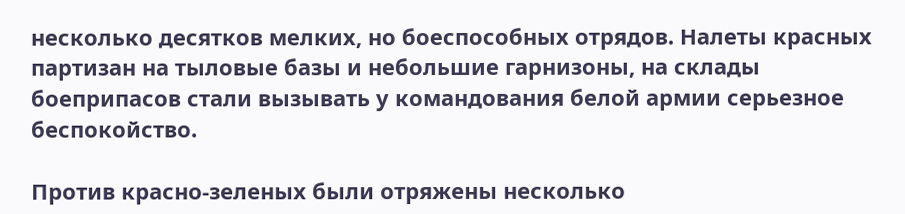несколько десятков мелких, но боеспособных отрядов. Налеты красных партизан на тыловые базы и небольшие гарнизоны, на склады боеприпасов стали вызывать у командования белой армии серьезное беспокойство.

Против красно-зеленых были отряжены несколько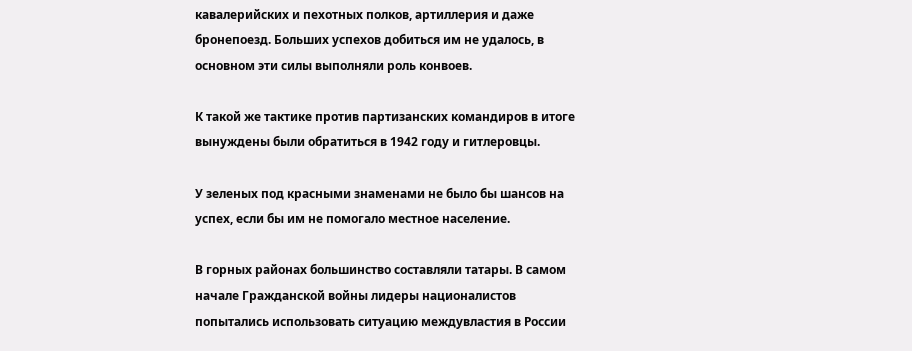кавалерийских и пехотных полков, артиллерия и даже бронепоезд. Больших успехов добиться им не удалось, в основном эти силы выполняли роль конвоев.

К такой же тактике против партизанских командиров в итоге вынуждены были обратиться в 1942 году и гитлеровцы.

У зеленых под красными знаменами не было бы шансов на успех, если бы им не помогало местное население.

В горных районах большинство составляли татары. В самом начале Гражданской войны лидеры националистов попытались использовать ситуацию междувластия в России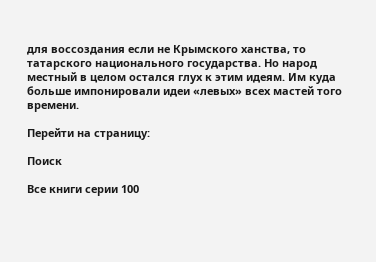для воссоздания если не Крымского ханства, то татарского национального государства. Но народ местный в целом остался глух к этим идеям. Им куда больше импонировали идеи «левых» всех мастей того времени.

Перейти на страницу:

Поиск

Все книги серии 100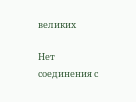великих

Нет соединения с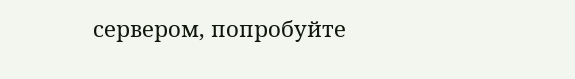сервером, попробуйте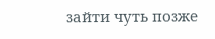зайти чуть позже